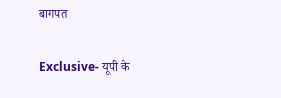बागपत

Exclusive- यूपी के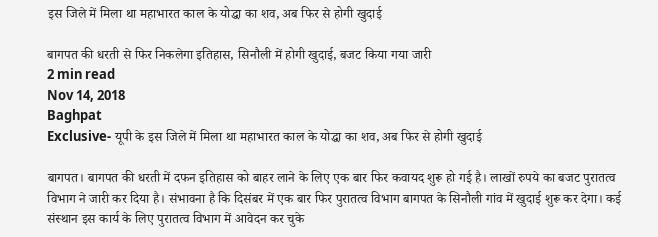इस जिले में मिला था महाभारत काल के योद्धा का शव, अब फिर से होगी खुदाई

बागपत की धरती से फिर निकलेगा इतिहास, सिनौली में होगी खुदाई, बजट किया गया जारी
2 min read
Nov 14, 2018
Baghpat
Exclusive- यूपी के इस जिले में मिला था महाभारत काल के योद्धा का शव, अब फिर से होगी खुदाई

बागपत। बागपत की धरती में दफन इतिहास को बाहर लाने के लिए एक बार फिर कवायद शुरू हो गई है। लाखों रुपये का बजट पुरातत्व विभाग ने जारी कर दिया है। संभावना है क‍ि दिसंबर में एक बार फिर पुरातत्व विभाग बागपत के सिनौली गांव में खुदाई शुरू कर देगा। कई संस्थान इस कार्य के लिए पुरातत्व विभाग में आवेदन कर चुके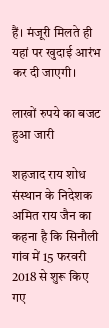हैं। मंजूरी मिलते ही यहां पर खुदाई आरंभ कर दी जाएगी।

लाखों रुपये का बजट हुआ जारी

शहजाद राय शोध संस्थान के निदेशक अमित राय जैन का कहना है क‍ि सिनौली गांव में 15 फरवरी 2018 से शुरू किए गए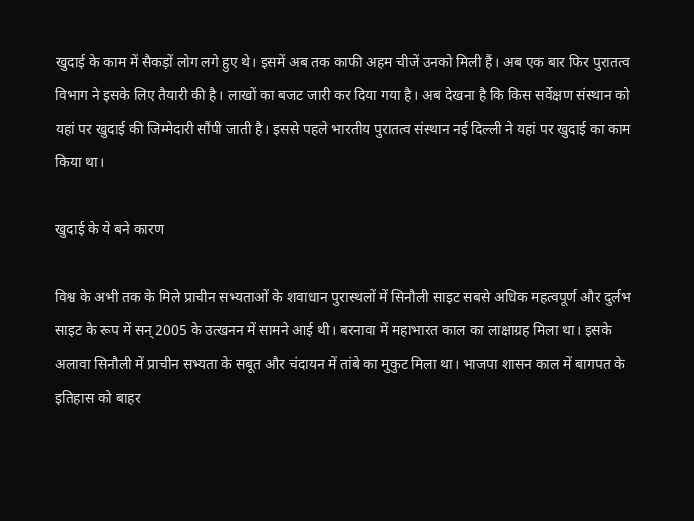खुदाई के काम में सैकड़ों लोग लगे हुए थे। इसमें अब तक काफी अहम चीजें उनको मिली हैं। अब एक बार फिर पुरातत्व विभाग ने इसके लिए तैयारी की है। लाखों का बजट जारी कर दिया गया है। अब देखना है कि किस सर्वेक्षण संस्थान को यहां पर खुदाई की जिम्मेदारी सौंपी जाती है। इससे पहले भारतीय पुरातत्व संस्थान नई दिल्ली ने यहां पर खुदाई का काम किया था।

खुदाई के ये बने कारण

विश्व के अभी तक के मिले प्राचीन सभ्यताओं के शवाधान पुरास्थलों में सिनौली साइट सबसे अधिक महत्वपूर्ण और दुर्लभ साइट के रूप में सन् 2005 के उत्खनन में सामने आई थी। बरनावा में महाभारत काल का लाक्षाग्रह मिला था। इसके अलावा सिनौली में प्राचीन सभ्यता के सबूत और चंदायन में तांबे का मुकुट मिला था। भाजपा शासन काल में बागपत के इतिहास को बाहर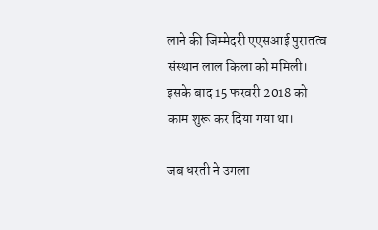लाने की जिम्मेदरी एएसआई पुरातत्व संस्थान लाल किला को ममिली। इसके बाद 15 फरवरी 2018 को काम शुरू कर दिया गया था।

जब धरती ने उगला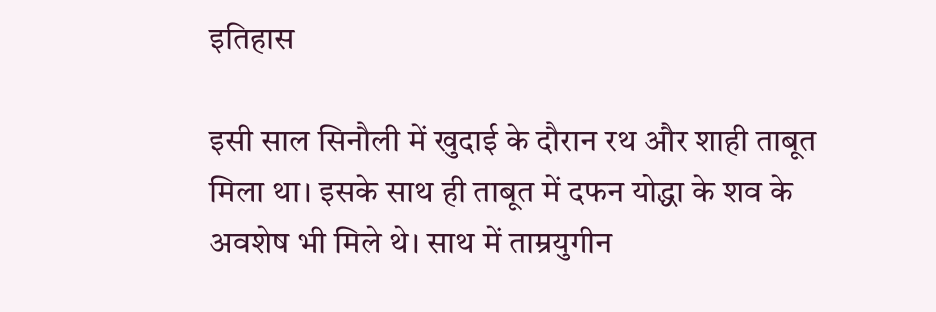इतिहास

इसी साल सिनौली में खुदाई के दौरान रथ और शाही ताबूत मिला था। इसके साथ ही ताबूत में दफन योद्धा के शव के अवशेष भी मिले थे। साथ में ताम्रयुगीन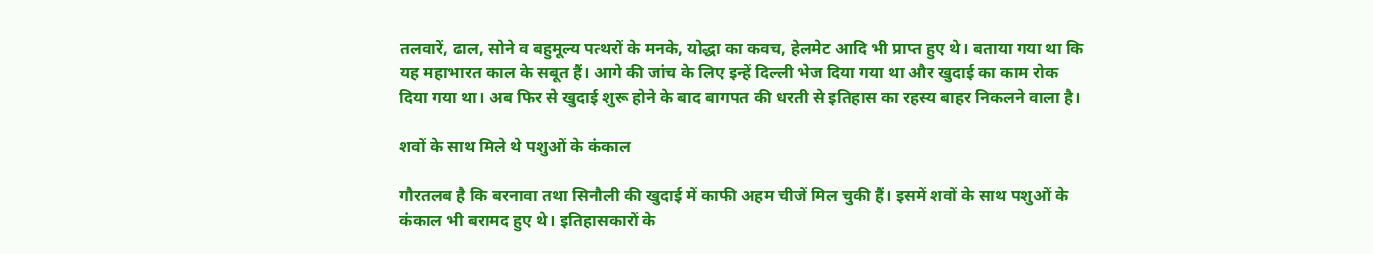तलवारें, ढाल, सोने व बहुमूल्य पत्थरों के मनके, योद्धा का कवच, हेलमेट आदि भी प्राप्त हुए थे। बताया गया था कि यह महाभारत काल के सबूत हैं। आगे की जांच के लिए इन्‍हें दिल्‍ली भेज दिया गया था और खुदाई का काम रोक दिया गया था। अब फिर से खुदाई शुरू होने के बाद बागपत की धरती से इतिहास का रहस्य बाहर निकलने वाला है।

शवों के साथ मिले थे पशुओं के कंकाल

गौरतलब है कि बरनावा तथा सिनौली की खुदाई में काफी अहम चीजें मिल चुकी हैं। इसमें शवों के साथ पशुओं के कंकाल भी बरामद हुए थे। इतिहासकारों के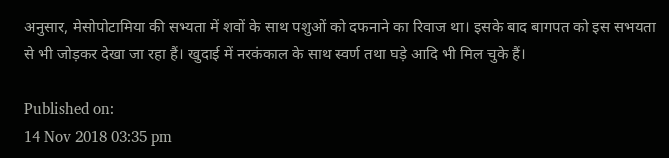अनुसार, मेसोपोटामिया की सभ्यता में शवों के साथ पशुओं को दफनाने का रिवाज था। इसके बाद बागपत को इस सभयता से भी जोड़कर देखा जा रहा हैं। खुदाई में नरकंकाल के साथ स्वर्ण तथा घड़े आदि भी मिल चुके हैं।

Published on:
14 Nov 2018 03:35 pm